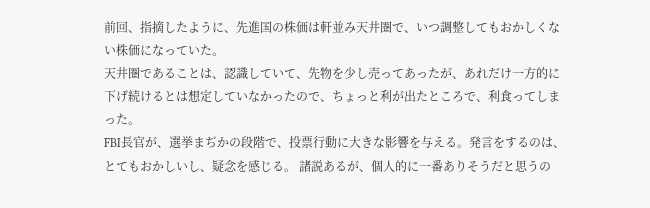前回、指摘したように、先進国の株価は軒並み天井圏で、いつ調整してもおかしくない株価になっていた。
天井圏であることは、認識していて、先物を少し売ってあったが、あれだけ一方的に下げ続けるとは想定していなかったので、ちょっと利が出たところで、利食ってしまった。
FBI長官が、選挙まぢかの段階で、投票行動に大きな影響を与える。発言をするのは、とてもおかしいし、疑念を感じる。 諸説あるが、個人的に一番ありそうだと思うの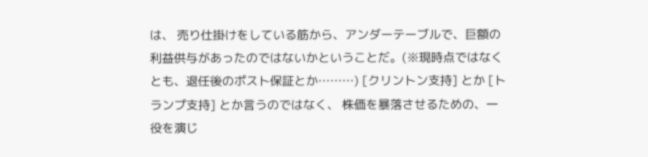は、 売り仕掛けをしている筋から、アンダーテーブルで、巨額の利益供与があったのではないかということだ。(※現時点ではなくとも、退任後のポスト保証とか………) [クリントン支持] とか [トランプ支持] とか言うのではなく、 株価を暴落させるための、一役を演じ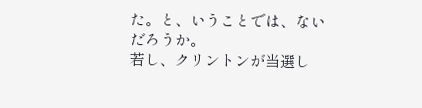た。と、いうことでは、ないだろうか。
若し、クリントンが当選し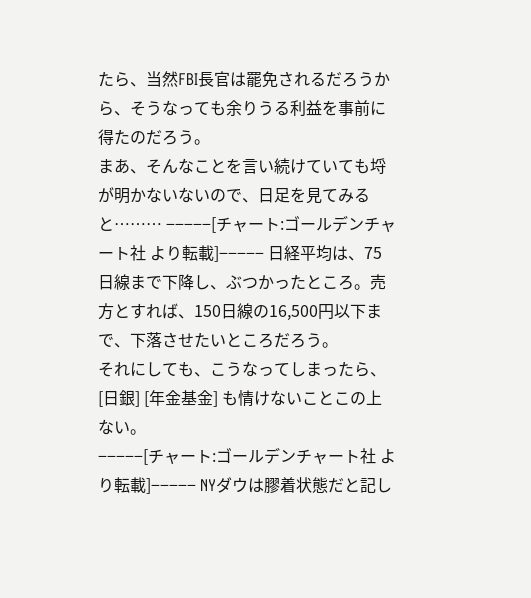たら、当然FBI長官は罷免されるだろうから、そうなっても余りうる利益を事前に得たのだろう。
まあ、そんなことを言い続けていても埒が明かないないので、日足を見てみると……… −−−−−[チャート:ゴールデンチャート社 より転載]−−−−− 日経平均は、75日線まで下降し、ぶつかったところ。売方とすれば、150日線の16,500円以下まで、下落させたいところだろう。
それにしても、こうなってしまったら、[日銀] [年金基金] も情けないことこの上ない。
−−−−−[チャート:ゴールデンチャート社 より転載]−−−−− NYダウは膠着状態だと記し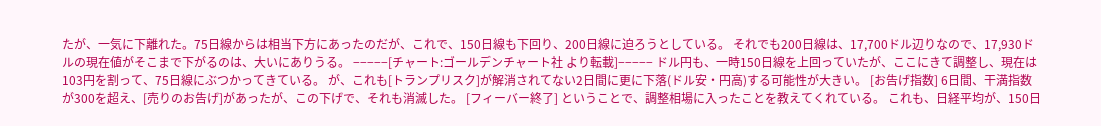たが、一気に下離れた。75日線からは相当下方にあったのだが、これで、150日線も下回り、200日線に迫ろうとしている。 それでも200日線は、17,700ドル辺りなので、17,930ドルの現在値がそこまで下がるのは、大いにありうる。 −−−−−[チャート:ゴールデンチャート社 より転載]−−−−− ドル円も、一時150日線を上回っていたが、ここにきて調整し、現在は103円を割って、75日線にぶつかってきている。 が、これも[トランプリスク]が解消されてない2日間に更に下落(ドル安・円高)する可能性が大きい。 [お告げ指数] 6日間、干満指数が300を超え、[売りのお告げ]があったが、この下げで、それも消滅した。 [フィーバー終了] ということで、調整相場に入ったことを教えてくれている。 これも、日経平均が、150日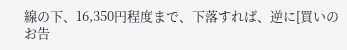線の下、16,350円程度まで、下落すれば、逆に[買いのお告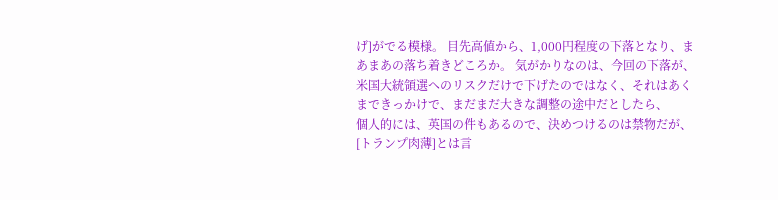げ]がでる模様。 目先高値から、1,000円程度の下落となり、まあまあの落ち着きどころか。 気がかりなのは、今回の下落が、米国大統領選へのリスクだけで下げたのではなく、それはあくまできっかけで、まだまだ大きな調整の途中だとしたら、
個人的には、英国の件もあるので、決めつけるのは禁物だが、[トランプ肉薄]とは言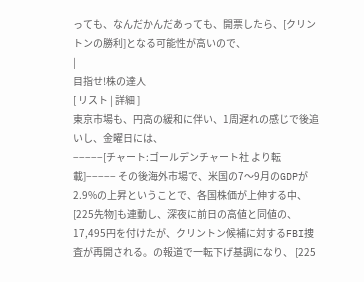っても、なんだかんだあっても、開票したら、[クリントンの勝利]となる可能性が高いので、
|
目指せ!株の達人
[ リスト | 詳細 ]
東京市場も、円高の緩和に伴い、1周遅れの感じで後追いし、金曜日には、
−−−−−[チャート:ゴールデンチャート社 より転載]−−−−− その後海外市場で、米国の7〜9月のGDPが2.9%の上昇ということで、各国株価が上伸する中、 [225先物]も連動し、深夜に前日の高値と同値の、17,495円を付けたが、クリントン候補に対するFBI捜査が再開される。の報道で一転下げ基調になり、 [225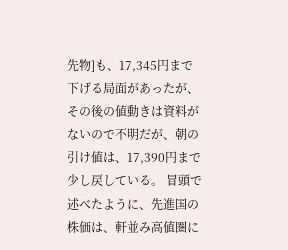先物]も、17,345円まで下げる局面があったが、その後の値動きは資料がないので不明だが、朝の引け値は、17,390円まで少し戻している。 冒頭で述べたように、先進国の株価は、軒並み高値圏に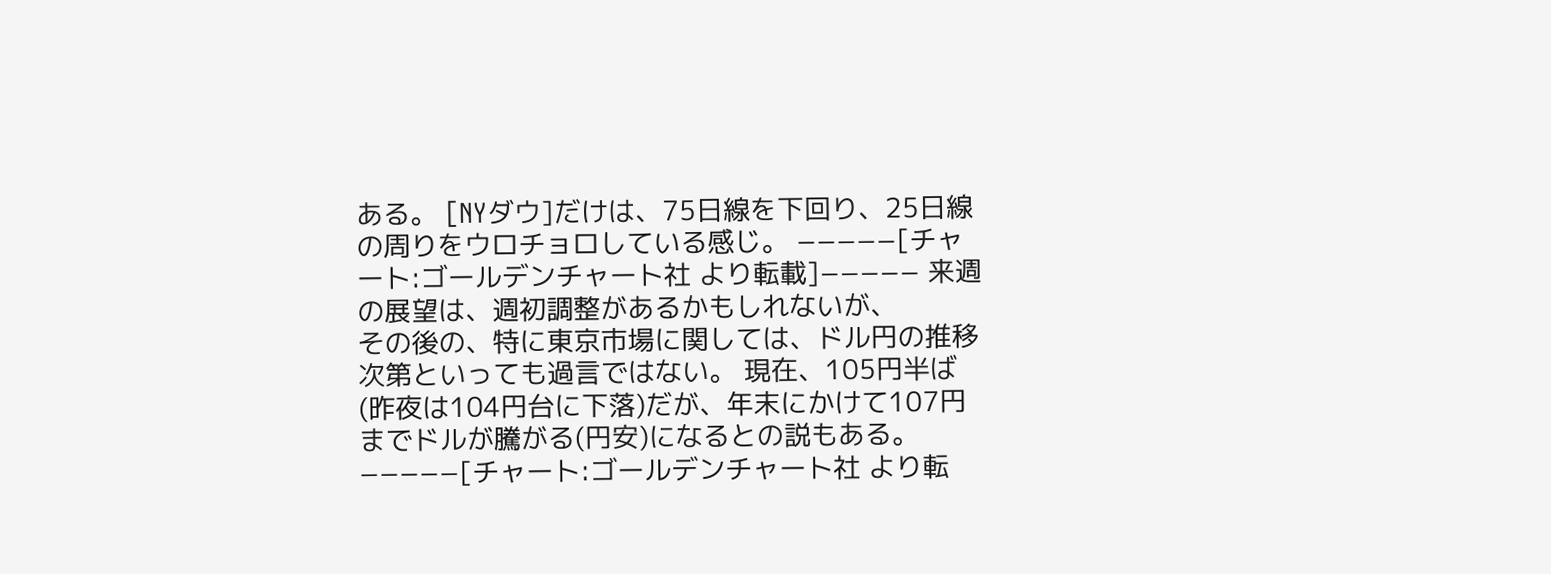ある。 [NYダウ]だけは、75日線を下回り、25日線の周りをウロチョロしている感じ。 −−−−−[チャート:ゴールデンチャート社 より転載]−−−−− 来週の展望は、週初調整があるかもしれないが、
その後の、特に東京市場に関しては、ドル円の推移次第といっても過言ではない。 現在、105円半ば(昨夜は104円台に下落)だが、年末にかけて107円までドルが騰がる(円安)になるとの説もある。 −−−−−[チャート:ゴールデンチャート社 より転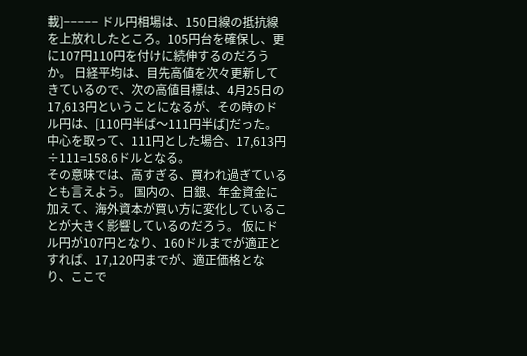載]−−−−− ドル円相場は、150日線の抵抗線を上放れしたところ。105円台を確保し、更に107円110円を付けに続伸するのだろうか。 日経平均は、目先高値を次々更新してきているので、次の高値目標は、4月25日の17,613円ということになるが、その時のドル円は、[110円半ば〜111円半ば]だった。 中心を取って、111円とした場合、17,613円÷111=158.6ドルとなる。
その意味では、高すぎる、買われ過ぎているとも言えよう。 国内の、日銀、年金資金に加えて、海外資本が買い方に変化していることが大きく影響しているのだろう。 仮にドル円が107円となり、160ドルまでが適正とすれば、17,120円までが、適正価格となり、ここで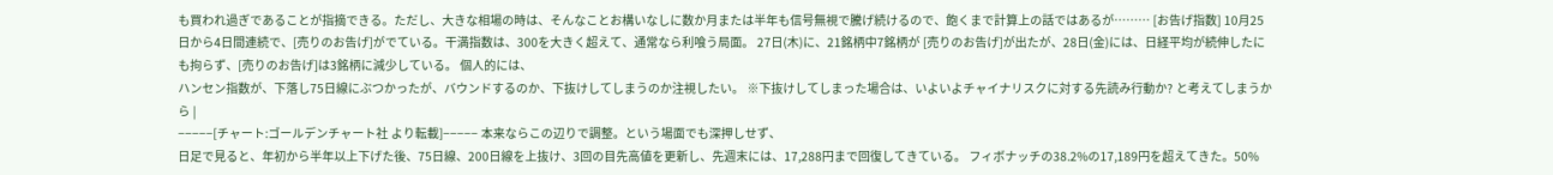も買われ過ぎであることが指摘できる。ただし、大きな相場の時は、そんなことお構いなしに数か月または半年も信号無視で騰げ続けるので、飽くまで計算上の話ではあるが……… [お告げ指数] 10月25日から4日間連続で、[売りのお告げ]がでている。干満指数は、300を大きく超えて、通常なら利喰う局面。 27日(木)に、21銘柄中7銘柄が [売りのお告げ]が出たが、28日(金)には、日経平均が続伸したにも拘らず、[売りのお告げ]は3銘柄に減少している。 個人的には、
ハンセン指数が、下落し75日線にぶつかったが、バウンドするのか、下抜けしてしまうのか注視したい。 ※下抜けしてしまった場合は、いよいよチャイナリスクに対する先読み行動か? と考えてしまうから |
−−−−−[チャート:ゴールデンチャート社 より転載]−−−−− 本来ならこの辺りで調整。という場面でも深押しせず、
日足で見ると、年初から半年以上下げた後、75日線、200日線を上抜け、3回の目先高値を更新し、先週末には、17,288円まで回復してきている。 フィボナッチの38.2%の17,189円を超えてきた。50%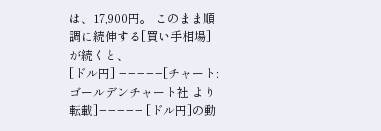は、17,900円。 このまま順調に続伸する[買い手相場]が続くと、
[ドル円] −−−−−[チャート:ゴールデンチャート社 より転載]−−−−− [ドル円]の動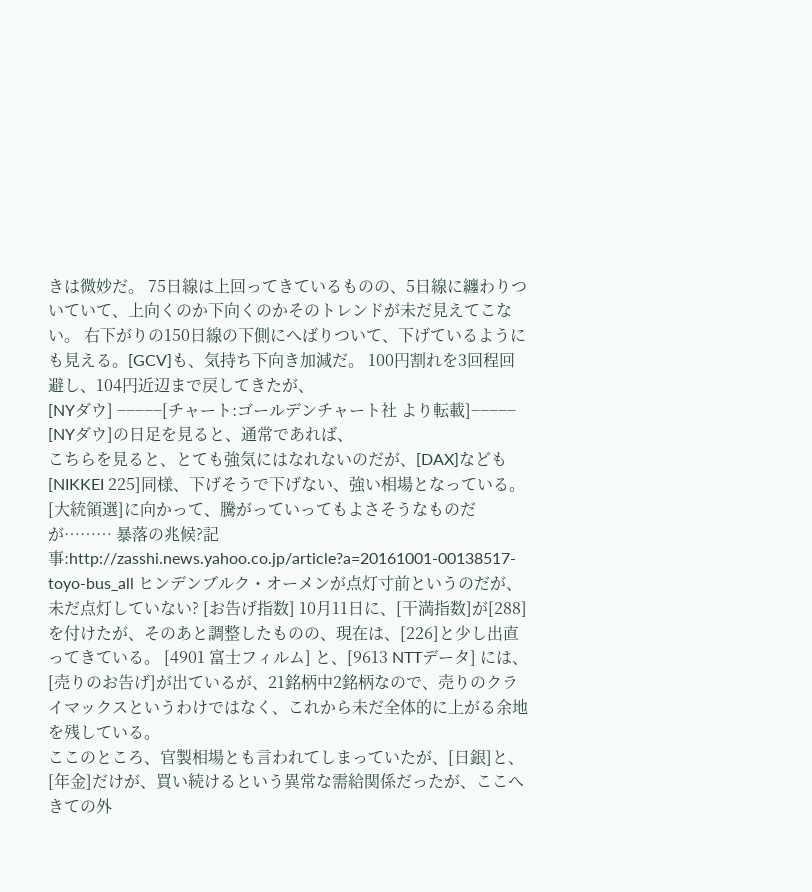きは微妙だ。 75日線は上回ってきているものの、5日線に纏わりついていて、上向くのか下向くのかそのトレンドが未だ見えてこない。 右下がりの150日線の下側にへばりついて、下げているようにも見える。[GCV]も、気持ち下向き加減だ。 100円割れを3回程回避し、104円近辺まで戻してきたが、
[NYダウ] −−−−−[チャート:ゴールデンチャート社 より転載]−−−−− [NYダウ]の日足を見ると、通常であれば、
こちらを見ると、とても強気にはなれないのだが、[DAX]なども[NIKKEI 225]同様、下げそうで下げない、強い相場となっている。 [大統領選]に向かって、騰がっていってもよさそうなものだが……… 暴落の兆候?記事:http://zasshi.news.yahoo.co.jp/article?a=20161001-00138517-toyo-bus_all ヒンデンブルク・オーメンが点灯寸前というのだが、未だ点灯していない? [お告げ指数] 10月11日に、[干満指数]が[288]を付けたが、そのあと調整したものの、現在は、[226]と少し出直ってきている。 [4901 富士フィルム] と、[9613 NTTデータ] には、[売りのお告げ]が出ているが、21銘柄中2銘柄なので、売りのクライマックスというわけではなく、これから未だ全体的に上がる余地を残している。
ここのところ、官製相場とも言われてしまっていたが、[日銀]と、[年金]だけが、買い続けるという異常な需給関係だったが、ここへきての外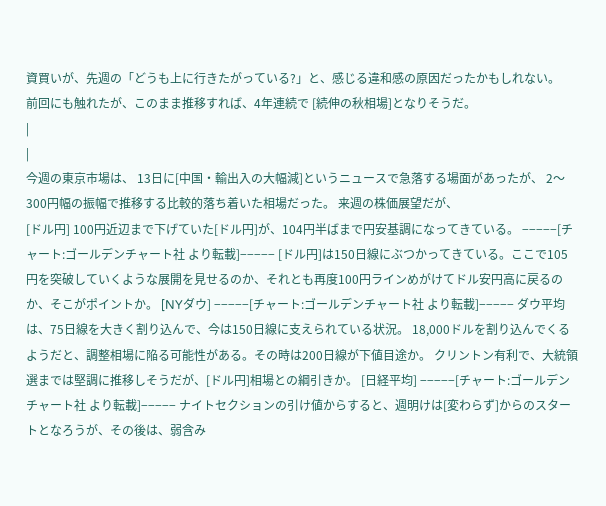資買いが、先週の「どうも上に行きたがっている?」と、感じる違和感の原因だったかもしれない。
前回にも触れたが、このまま推移すれば、4年連続で [続伸の秋相場]となりそうだ。
|
|
今週の東京市場は、 13日に[中国・輸出入の大幅減]というニュースで急落する場面があったが、 2〜300円幅の振幅で推移する比較的落ち着いた相場だった。 来週の株価展望だが、
[ドル円] 100円近辺まで下げていた[ドル円]が、104円半ばまで円安基調になってきている。 −−−−−[チャート:ゴールデンチャート社 より転載]−−−−− [ドル円]は150日線にぶつかってきている。ここで105円を突破していくような展開を見せるのか、それとも再度100円ラインめがけてドル安円高に戻るのか、そこがポイントか。 [NYダウ] −−−−−[チャート:ゴールデンチャート社 より転載]−−−−− ダウ平均は、75日線を大きく割り込んで、今は150日線に支えられている状況。 18,000ドルを割り込んでくるようだと、調整相場に陥る可能性がある。その時は200日線が下値目途か。 クリントン有利で、大統領選までは堅調に推移しそうだが、[ドル円]相場との綱引きか。 [日経平均] −−−−−[チャート:ゴールデンチャート社 より転載]−−−−− ナイトセクションの引け値からすると、週明けは[変わらず]からのスタートとなろうが、その後は、弱含み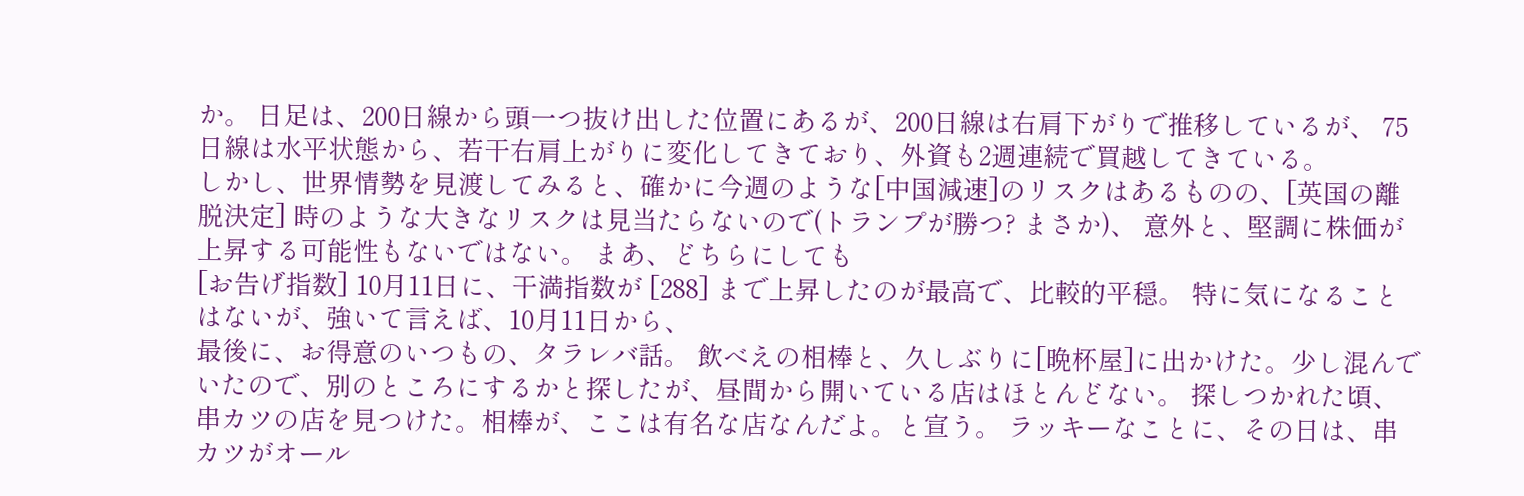か。 日足は、200日線から頭一つ抜け出した位置にあるが、200日線は右肩下がりで推移しているが、 75日線は水平状態から、若干右肩上がりに変化してきており、外資も2週連続で買越してきている。
しかし、世界情勢を見渡してみると、確かに今週のような[中国減速]のリスクはあるものの、[英国の離脱決定] 時のような大きなリスクは見当たらないので(トランプが勝つ? まさか)、 意外と、堅調に株価が上昇する可能性もないではない。 まあ、どちらにしても
[お告げ指数] 10月11日に、干満指数が [288] まで上昇したのが最高で、比較的平穏。 特に気になることはないが、強いて言えば、10月11日から、
最後に、お得意のいつもの、タラレバ話。 飲べえの相棒と、久しぶりに[晩杯屋]に出かけた。少し混んでいたので、別のところにするかと探したが、昼間から開いている店はほとんどない。 探しつかれた頃、串カツの店を見つけた。相棒が、ここは有名な店なんだよ。と宣う。 ラッキーなことに、その日は、串カツがオール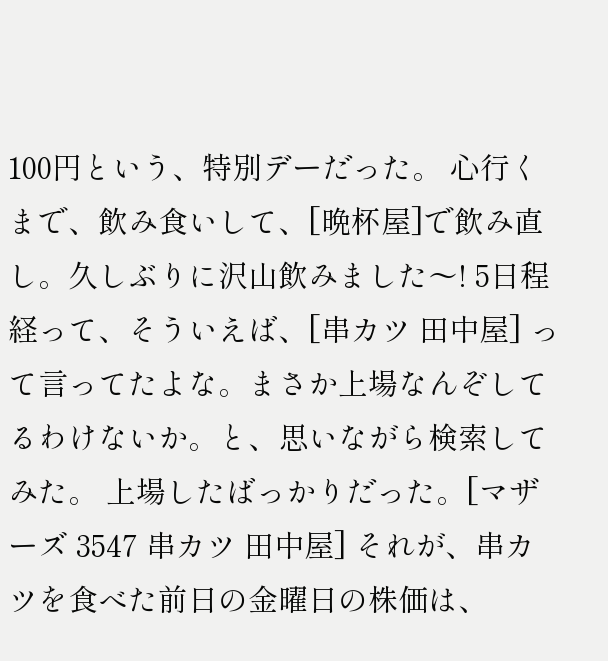100円という、特別デーだった。 心行くまで、飲み食いして、[晩杯屋]で飲み直し。久しぶりに沢山飲みました〜! 5日程経って、そういえば、[串カツ 田中屋] って言ってたよな。まさか上場なんぞしてるわけないか。と、思いながら検索してみた。 上場したばっかりだった。[マザーズ 3547 串カツ 田中屋] それが、串カツを食べた前日の金曜日の株価は、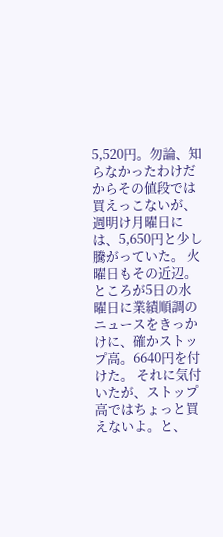5,520円。勿論、知らなかったわけだからその値段では買えっこないが、週明け月曜日には、5,650円と少し騰がっていた。 火曜日もその近辺。ところが5日の水曜日に業績順調のニュースをきっかけに、確かストップ高。6640円を付けた。 それに気付いたが、ストップ高ではちょっと買えないよ。と、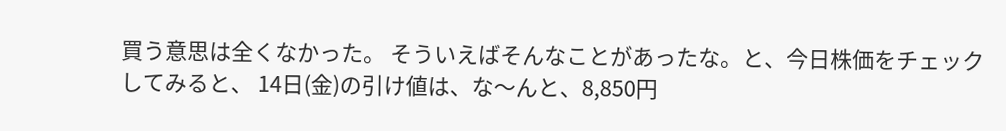買う意思は全くなかった。 そういえばそんなことがあったな。と、今日株価をチェックしてみると、 14日(金)の引け値は、な〜んと、8,850円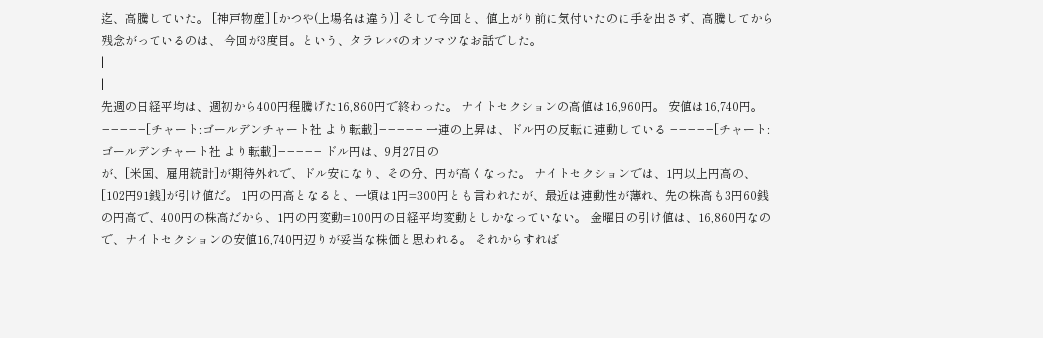迄、高騰していた。 [神戸物産] [かつや(上場名は違う)] そして今回と、値上がり前に気付いたのに手を出さず、高騰してから残念がっているのは、 今回が3度目。という、タラレバのオソマツなお話でした。
|
|
先週の日経平均は、週初から400円程騰げた16,860円で終わった。 ナイトセクションの高値は16,960円。 安値は16,740円。
−−−−−[チャート:ゴールデンチャート社 より転載]−−−−− 一連の上昇は、ドル円の反転に連動している −−−−−[チャート:ゴールデンチャート社 より転載]−−−−− ドル円は、9月27日の
が、[米国、雇用統計]が期待外れで、ドル安になり、その分、円が高くなった。 ナイトセクションでは、1円以上円高の、[102円91銭]が引け値だ。 1円の円高となると、一頃は1円=300円とも言われたが、最近は連動性が薄れ、先の株高も3円60銭の円高で、400円の株高だから、1円の円変動=100円の日経平均変動としかなっていない。 金曜日の引け値は、16,860円なので、ナイトセクションの安値16,740円辺りが妥当な株価と思われる。 それからすれば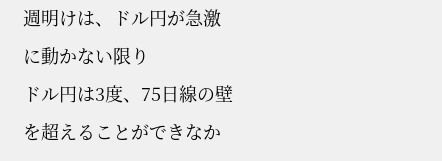週明けは、ドル円が急激に動かない限り
ドル円は3度、75日線の壁を超えることができなか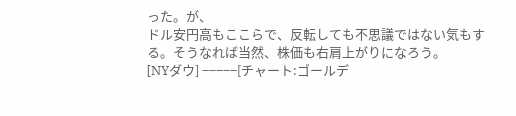った。が、
ドル安円高もここらで、反転しても不思議ではない気もする。そうなれば当然、株価も右肩上がりになろう。
[NYダウ] −−−−−[チャート:ゴールデ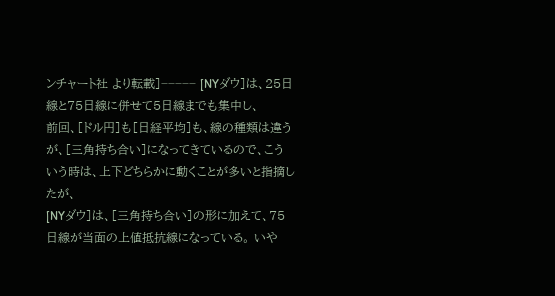ンチャート社 より転載]−−−−− [NYダウ]は、25日線と75日線に併せて5日線までも集中し、
前回、[ドル円]も[日経平均]も、線の種類は違うが、[三角持ち合い]になってきているので、こういう時は、上下どちらかに動くことが多いと指摘したが、
[NYダウ]は、[三角持ち合い]の形に加えて、75日線が当面の上値抵抗線になっている。 いや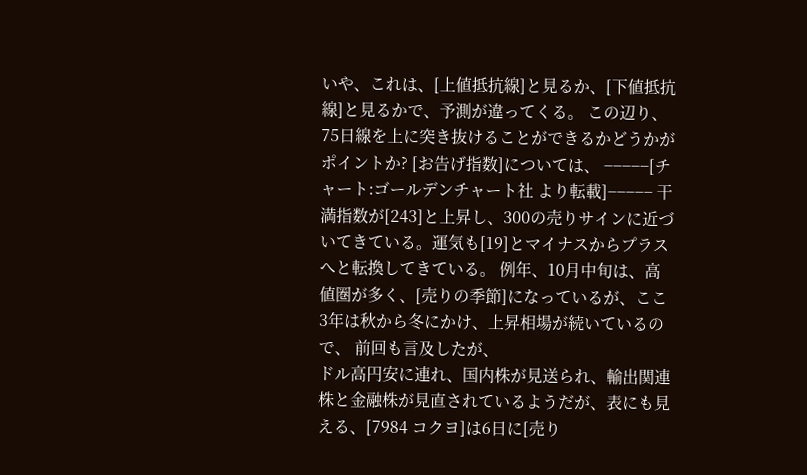いや、これは、[上値抵抗線]と見るか、[下値抵抗線]と見るかで、予測が違ってくる。 この辺り、75日線を上に突き抜けることができるかどうかがポイントか? [お告げ指数]については、 −−−−−[チャート:ゴールデンチャート社 より転載]−−−−− 干満指数が[243]と上昇し、300の売りサインに近づいてきている。運気も[19]とマイナスからプラスへと転換してきている。 例年、10月中旬は、高値圏が多く、[売りの季節]になっているが、ここ3年は秋から冬にかけ、上昇相場が続いているので、 前回も言及したが、
ドル高円安に連れ、国内株が見送られ、輸出関連株と金融株が見直されているようだが、表にも見える、[7984 コクヨ]は6日に[売り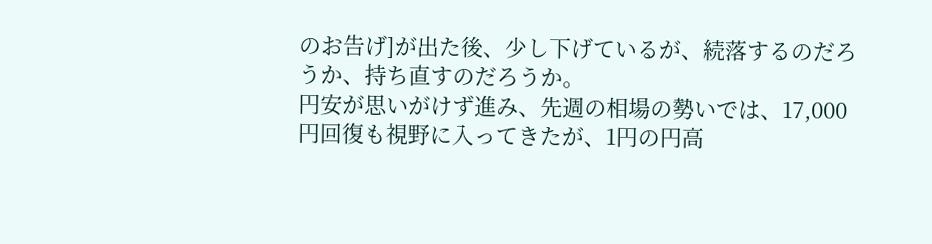のお告げ]が出た後、少し下げているが、続落するのだろうか、持ち直すのだろうか。
円安が思いがけず進み、先週の相場の勢いでは、17,000円回復も視野に入ってきたが、1円の円高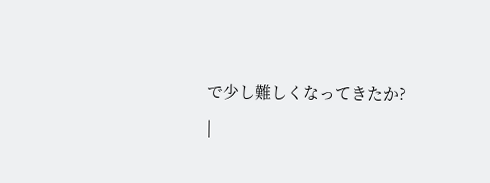で少し難しくなってきたか?
|